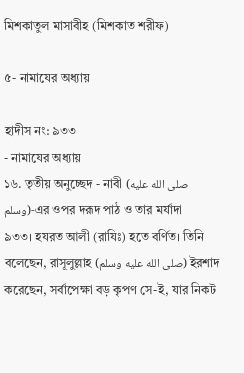মিশকাতুল মাসাবীহ (মিশকাত শরীফ)

৫- নামাযের অধ্যায়

হাদীস নং: ৯৩৩
- নামাযের অধ্যায়
১৬. তৃতীয় অনুচ্ছেদ - নাবী (صلى الله عليه وسلم)-এর ওপর দরূদ পাঠ ও তার মর্যাদা
৯৩৩। হযরত আলী (রাযিঃ) হতে বর্ণিত। তিনি বলেছেন, রাসূলুল্লাহ (صلى الله عليه وسلم) ইরশাদ করেছেন, সর্বাপেক্ষা বড় কৃপণ সে-ই, যার নিকট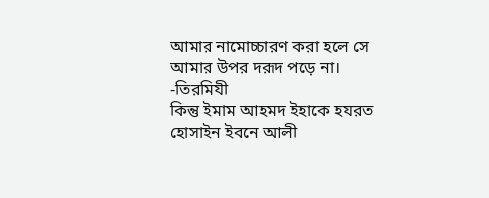আমার নামোচ্চারণ করা হলে সে আমার উপর দরূদ পড়ে না। -তিরমিযী
কিন্তু ইমাম আহমদ ইহাকে হযরত হোসাইন ইবনে আলী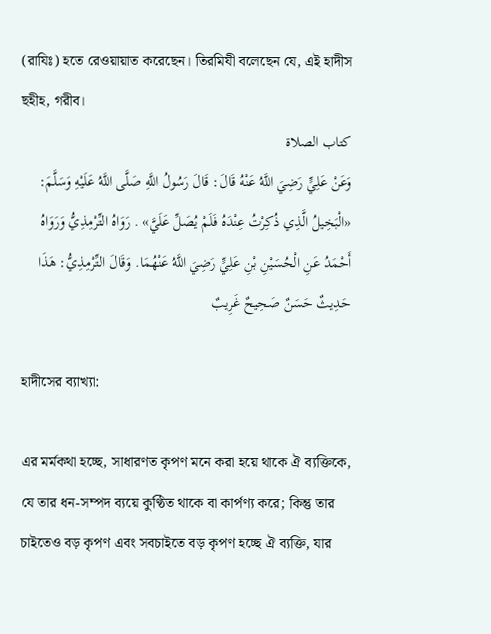(রাযিঃ) হতে রেওয়ায়াত করেছেন। তিরমিযী বলেছেন যে, এই হাদীস ছহীহ, গরীব।
كتاب الصلاة
وَعَنْ عَلِيٍّ رَضِيَ اللَّهُ عَنْهُ قَالَ: قَالَ رَسُولُ اللَّهِ صَلَّى اللَّهُ عَلَيْهِ وَسَلَّمَ: «الْبَخِيلُ الَّذِي ذُكِرْتُ عِنْدَهُ فَلَمْ يُصَلِّ عَلَيَّ» . رَوَاهُ التِّرْمِذِيُّ وَرَوَاهُ أَحْمَدُ عَنِ الْحُسَيْنِ بْنِ عَلِيٍّ رَضِيَ اللَّهُ عَنْهُمَا. وَقَالَ التِّرْمِذِيُّ: هَذَا حَدِيثٌ حَسَنٌ صَحِيحٌ غَرِيبٌ

হাদীসের ব্যাখ্যা:

এর মর্মকথা হচ্ছে, সাধারণত কৃপণ মনে করা হয়ে থাকে ঐ ব্যক্তিকে, যে তার ধন-সম্পদ ব্যয়ে কুণ্ঠিত থাকে বা কার্পণ্য করে; কিন্তু তার চাইতেও বড় কৃপণ এবং সবচাইতে বড় কৃপণ হচ্ছে ঐ ব্যক্তি, যার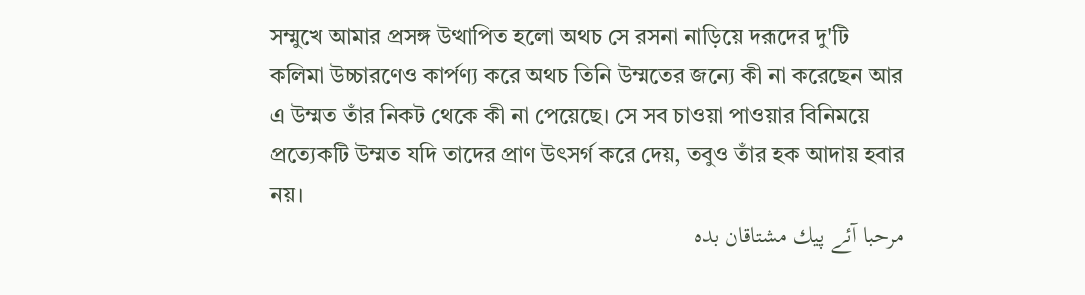সম্মুখে আমার প্রসঙ্গ উত্থাপিত হলো অথচ সে রসনা নাড়িয়ে দরূদের দু'টি কলিমা উচ্চারণেও কার্পণ্য করে অথচ তিনি উম্মতের জন্যে কী না করেছেন আর এ উম্মত তাঁর নিকট থেকে কী না পেয়েছে। সে সব চাওয়া পাওয়ার বিনিময়ে প্রত্যেকটি উম্মত যদি তাদের প্রাণ উৎসর্গ করে দেয়, তবুও তাঁর হক আদায় হবার নয়।
مرحبا آئے پيك مشتاقان بده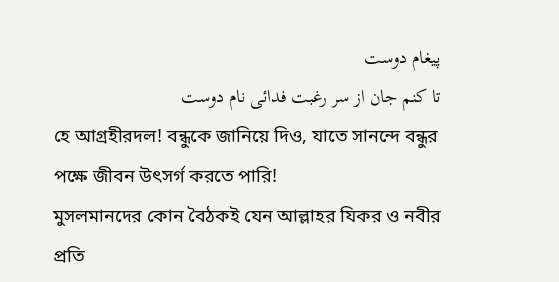پیغام دوست
تا کنم جان از سر رغبت فدائی نام دوست
হে আগ্রহীরদল! বন্ধুকে জানিয়ে দিও, যাতে সানন্দে বন্ধুর পক্ষে জীবন উৎসর্গ করতে পারি!
মুসলমানদের কোন বৈঠকই যেন আল্লাহর যিকর ও নবীর প্রতি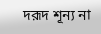দরূদ শূন্য না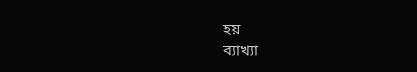হয়
ব্যাখ্যা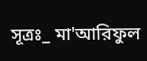সূত্রঃ_ মা'আরিফুল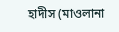হাদীস (মাওলানা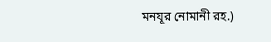মনযূর নোমানী রহ.)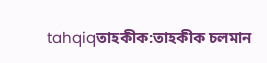tahqiqতাহকীক:তাহকীক চলমান